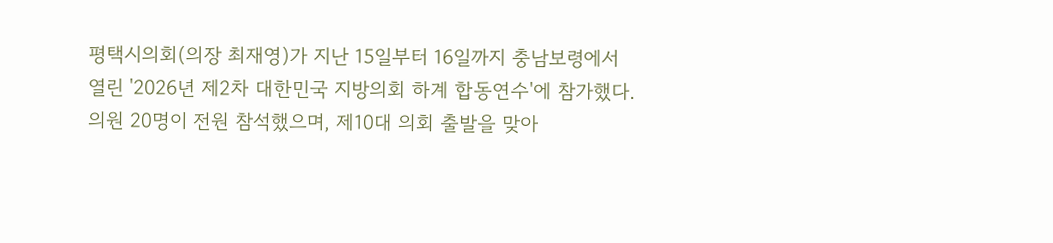평택시의회(의장 최재영)가 지난 15일부터 16일까지 충남보령에서 열린 '2026년 제2차 대한민국 지방의회 하계 합동연수'에 참가했다. 의원 20명이 전원 참석했으며, 제10대 의회 출발을 맞아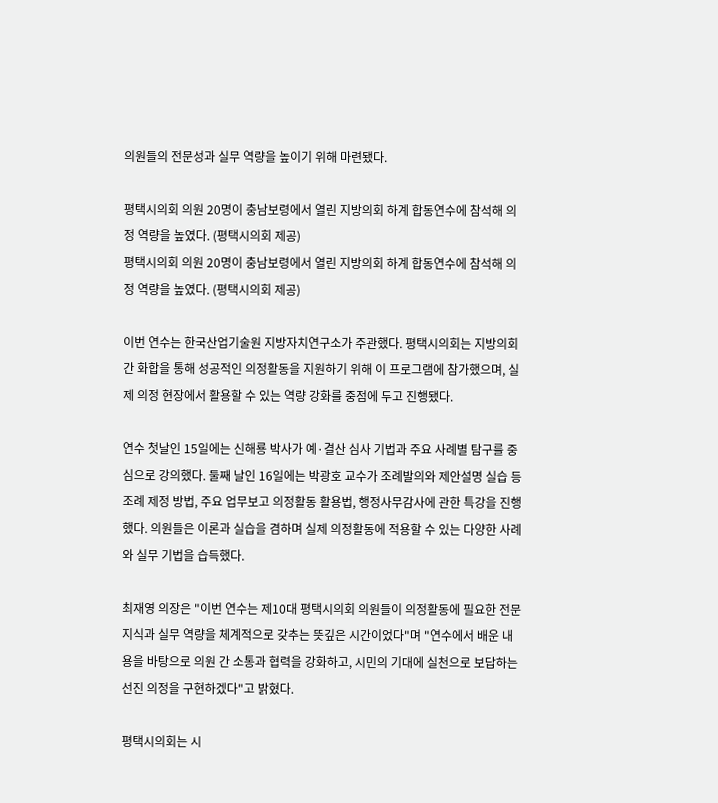의원들의 전문성과 실무 역량을 높이기 위해 마련됐다.

평택시의회 의원 20명이 충남보령에서 열린 지방의회 하계 합동연수에 참석해 의정 역량을 높였다. (평택시의회 제공)
평택시의회 의원 20명이 충남보령에서 열린 지방의회 하계 합동연수에 참석해 의정 역량을 높였다. (평택시의회 제공)

이번 연수는 한국산업기술원 지방자치연구소가 주관했다. 평택시의회는 지방의회 간 화합을 통해 성공적인 의정활동을 지원하기 위해 이 프로그램에 참가했으며, 실제 의정 현장에서 활용할 수 있는 역량 강화를 중점에 두고 진행됐다.

연수 첫날인 15일에는 신해룡 박사가 예·결산 심사 기법과 주요 사례별 탐구를 중심으로 강의했다. 둘째 날인 16일에는 박광호 교수가 조례발의와 제안설명 실습 등 조례 제정 방법, 주요 업무보고 의정활동 활용법, 행정사무감사에 관한 특강을 진행했다. 의원들은 이론과 실습을 겸하며 실제 의정활동에 적용할 수 있는 다양한 사례와 실무 기법을 습득했다.

최재영 의장은 "이번 연수는 제10대 평택시의회 의원들이 의정활동에 필요한 전문지식과 실무 역량을 체계적으로 갖추는 뜻깊은 시간이었다"며 "연수에서 배운 내용을 바탕으로 의원 간 소통과 협력을 강화하고, 시민의 기대에 실천으로 보답하는 선진 의정을 구현하겠다"고 밝혔다.

평택시의회는 시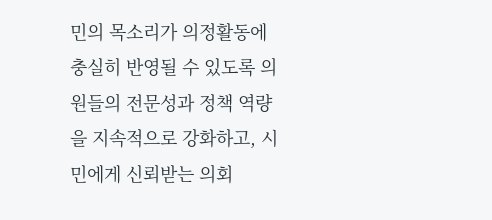민의 목소리가 의정활동에 충실히 반영될 수 있도록 의원들의 전문성과 정책 역량을 지속적으로 강화하고, 시민에게 신뢰받는 의회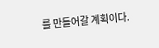를 만들어갈 계획이다.